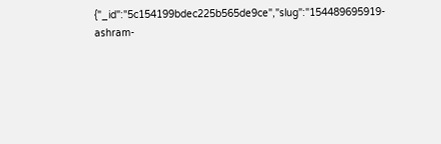{"_id":"5c154199bdec225b565de9ce","slug":"154489695919-ashram-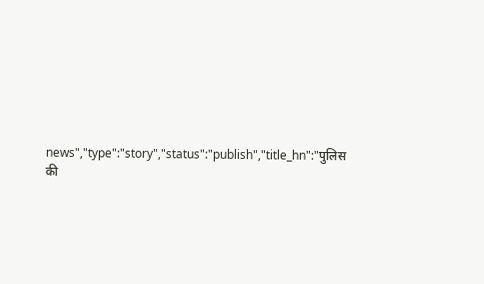news","type":"story","status":"publish","title_hn":"पुलिस की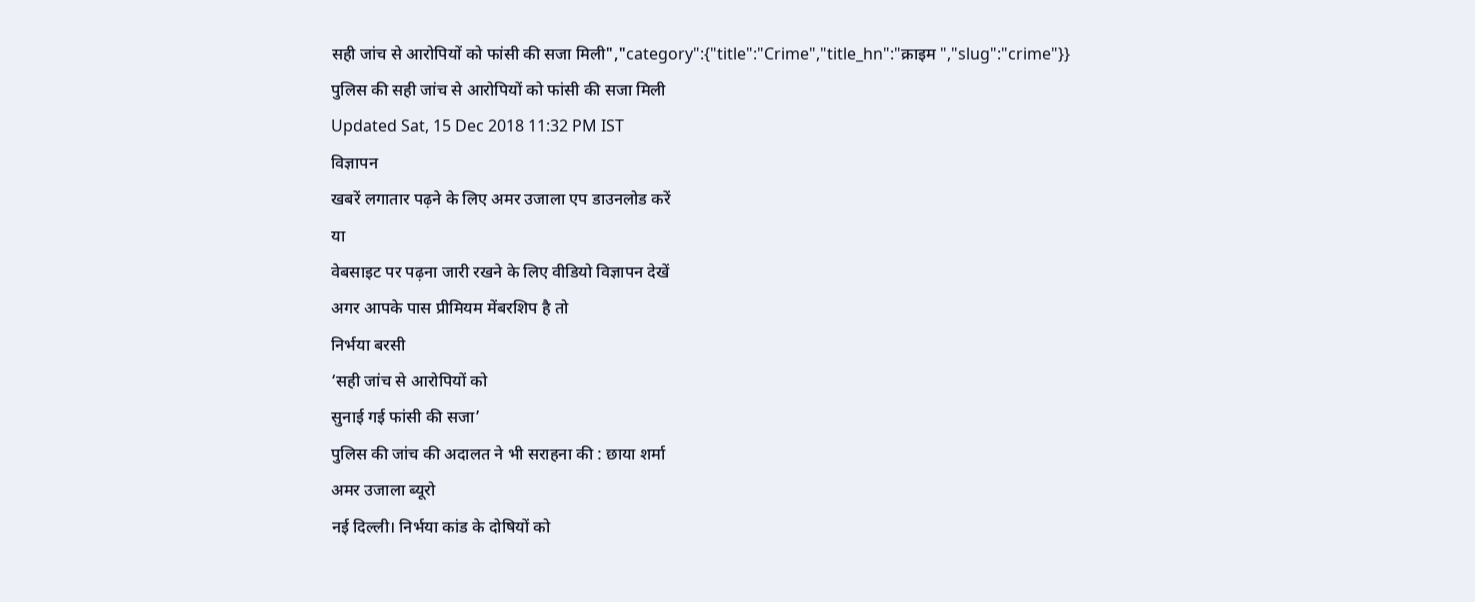सही जांच से आरोपियों को फांसी की सजा मिली","category":{"title":"Crime","title_hn":"क्राइम ","slug":"crime"}}
पुलिस की सही जांच से आरोपियों को फांसी की सजा मिली
Updated Sat, 15 Dec 2018 11:32 PM IST
विज्ञापन
खबरें लगातार पढ़ने के लिए अमर उजाला एप डाउनलोड करें
या
वेबसाइट पर पढ़ना जारी रखने के लिए वीडियो विज्ञापन देखें
अगर आपके पास प्रीमियम मेंबरशिप है तो
निर्भया बरसी
‘सही जांच से आरोपियों को
सुनाई गई फांसी की सजा’
पुलिस की जांच की अदालत ने भी सराहना की : छाया शर्मा
अमर उजाला ब्यूरो
नई दिल्ली। निर्भया कांड के दोषियों को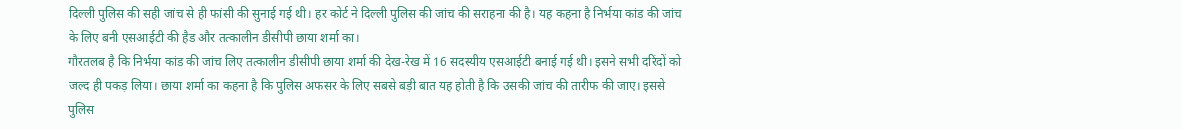दिल्ली पुलिस की सही जांच से ही फांसी की सुनाई गई थी। हर कोर्ट ने दिल्ली पुलिस की जांच की सराहना की है। यह कहना है निर्भया कांड की जांच के लिए बनी एसआईटी की हैड और तत्कालीन डीसीपी छाया शर्मा का।
गौरतलब है कि निर्भया कांड की जांच लिए तत्कालीन डीसीपी छाया शर्मा की देख-रेख में 16 सदस्यीय एसआईटी बनाई गई थी। इसने सभी दरिंदों को जल्द ही पकड़ लिया। छाया शर्मा का कहना है कि पुलिस अफसर के लिए सबसे बड़ी बात यह होती है कि उसकी जांच की तारीफ की जाए। इससे पुलिस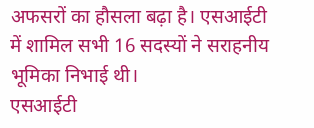अफसरों का हौसला बढ़ा है। एसआईटी में शामिल सभी 16 सदस्यों ने सराहनीय भूमिका निभाई थी।
एसआईटी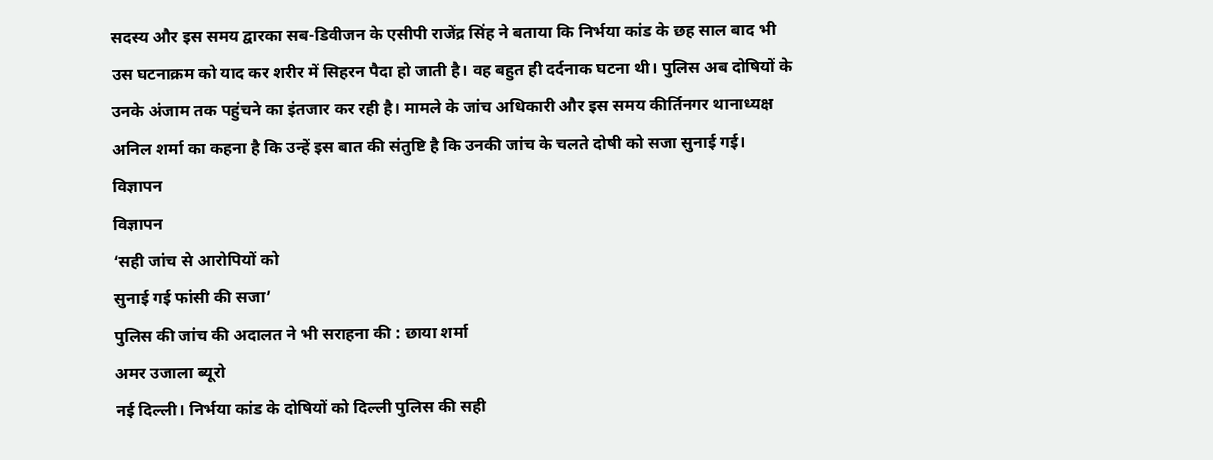सदस्य और इस समय द्वारका सब-डिवीजन के एसीपी राजेंद्र सिंह ने बताया कि निर्भया कांड के छह साल बाद भी उस घटनाक्रम को याद कर शरीर में सिहरन पैदा हो जाती है। वह बहुत ही दर्दनाक घटना थी। पुलिस अब दोषियों के उनके अंजाम तक पहुंचने का इंतजार कर रही है। मामले के जांच अधिकारी और इस समय कीर्तिनगर थानाध्यक्ष अनिल शर्मा का कहना है कि उन्हें इस बात की संतुष्टि है कि उनकी जांच के चलते दोषी को सजा सुनाई गई।
विज्ञापन
विज्ञापन
‘सही जांच से आरोपियों को
सुनाई गई फांसी की सजा’
पुलिस की जांच की अदालत ने भी सराहना की : छाया शर्मा
अमर उजाला ब्यूरो
नई दिल्ली। निर्भया कांड के दोषियों को दिल्ली पुलिस की सही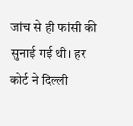जांच से ही फांसी की सुनाई गई थी। हर कोर्ट ने दिल्ली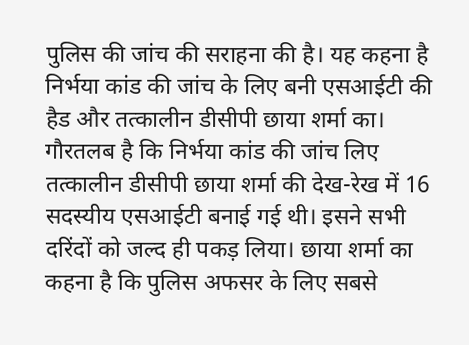पुलिस की जांच की सराहना की है। यह कहना है निर्भया कांड की जांच के लिए बनी एसआईटी की हैड और तत्कालीन डीसीपी छाया शर्मा का।
गौरतलब है कि निर्भया कांड की जांच लिए तत्कालीन डीसीपी छाया शर्मा की देख-रेख में 16 सदस्यीय एसआईटी बनाई गई थी। इसने सभी दरिंदों को जल्द ही पकड़ लिया। छाया शर्मा का कहना है कि पुलिस अफसर के लिए सबसे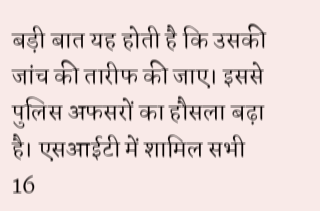बड़ी बात यह होती है कि उसकी जांच की तारीफ की जाए। इससे पुलिस अफसरों का हौसला बढ़ा है। एसआईटी में शामिल सभी 16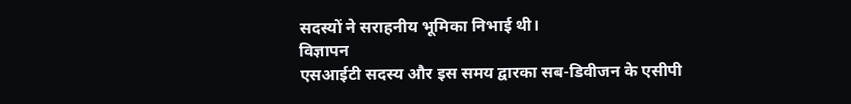सदस्यों ने सराहनीय भूमिका निभाई थी।
विज्ञापन
एसआईटी सदस्य और इस समय द्वारका सब-डिवीजन के एसीपी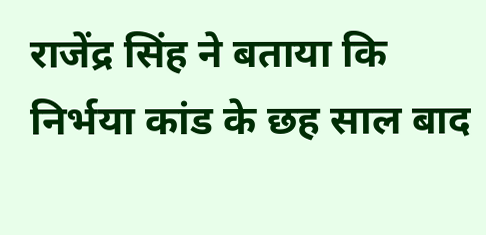राजेंद्र सिंह ने बताया कि निर्भया कांड के छह साल बाद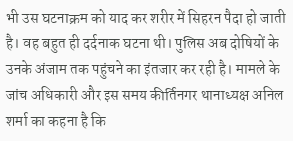भी उस घटनाक्रम को याद कर शरीर में सिहरन पैदा हो जाती है। वह बहुत ही दर्दनाक घटना थी। पुलिस अब दोषियों के उनके अंजाम तक पहुंचने का इंतजार कर रही है। मामले के जांच अधिकारी और इस समय कीर्तिनगर थानाध्यक्ष अनिल शर्मा का कहना है कि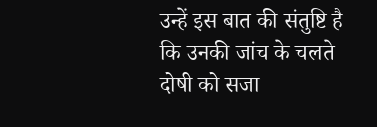उन्हें इस बात की संतुष्टि है कि उनकी जांच के चलते दोषी को सजा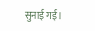सुनाई गई।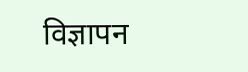विज्ञापन